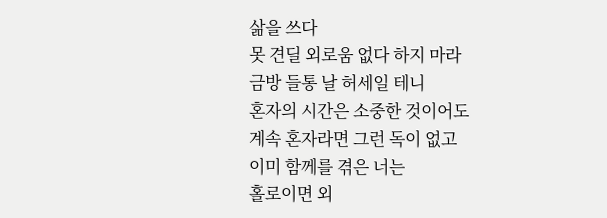삶을 쓰다
못 견딜 외로움 없다 하지 마라
금방 들통 날 허세일 테니
혼자의 시간은 소중한 것이어도
계속 혼자라면 그런 독이 없고
이미 함께를 겪은 너는
홀로이면 외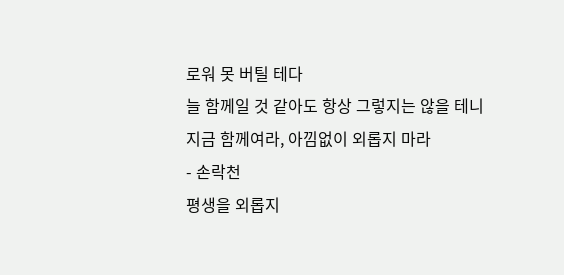로워 못 버틸 테다
늘 함께일 것 같아도 항상 그렇지는 않을 테니
지금 함께여라, 아낌없이 외롭지 마라
- 손락천
평생을 외롭지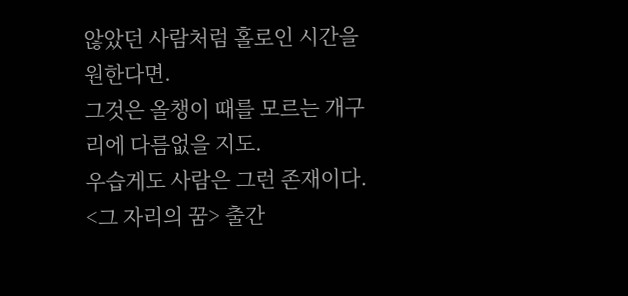않았던 사람처럼 홀로인 시간을 원한다면.
그것은 올챙이 때를 모르는 개구리에 다름없을 지도.
우습게도 사람은 그런 존재이다.
<그 자리의 꿈> 출간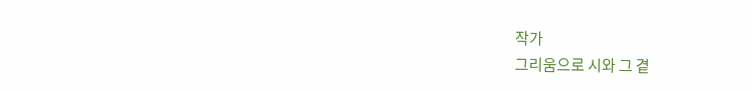작가
그리움으로 시와 그 곁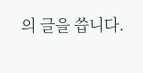의 글을 씁니다.